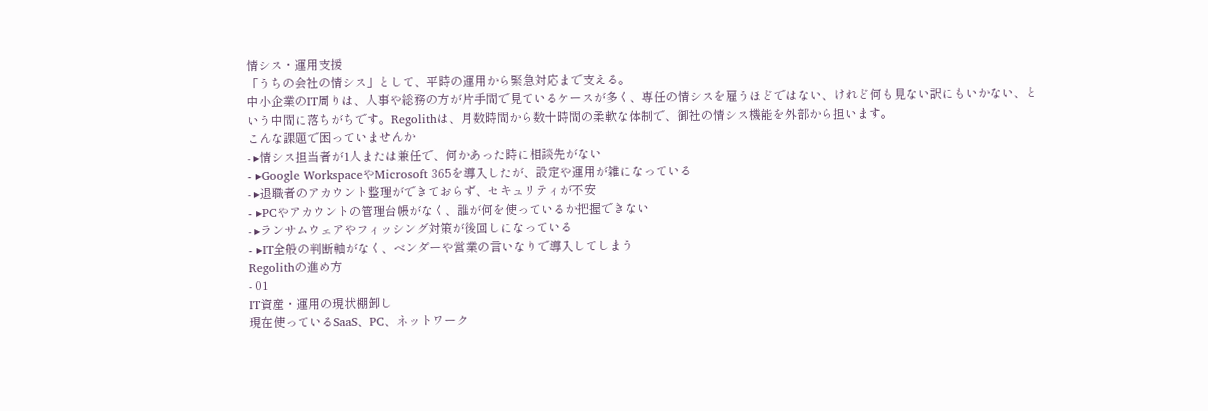情シス・運用支援
「うちの会社の情シス」として、平時の運用から緊急対応まで支える。
中小企業のIT周りは、人事や総務の方が片手間で見ているケースが多く、専任の情シスを雇うほどではない、けれど何も見ない訳にもいかない、という中間に落ちがちです。Regolithは、月数時間から数十時間の柔軟な体制で、御社の情シス機能を外部から担います。
こんな課題で困っていませんか
- ▸情シス担当者が1人または兼任で、何かあった時に相談先がない
- ▸Google WorkspaceやMicrosoft 365を導入したが、設定や運用が雑になっている
- ▸退職者のアカウント整理ができておらず、セキュリティが不安
- ▸PCやアカウントの管理台帳がなく、誰が何を使っているか把握できない
- ▸ランサムウェアやフィッシング対策が後回しになっている
- ▸IT全般の判断軸がなく、ベンダーや営業の言いなりで導入してしまう
Regolithの進め方
- 01
IT資産・運用の現状棚卸し
現在使っているSaaS、PC、ネットワーク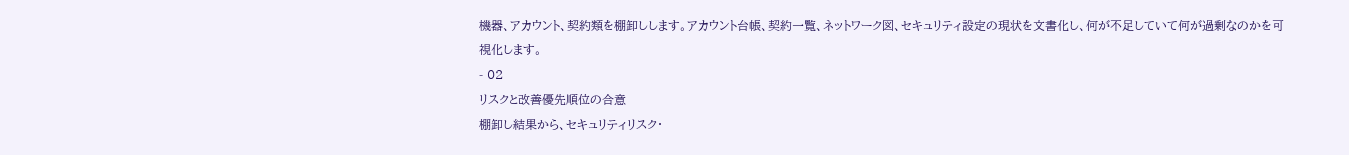機器、アカウント、契約類を棚卸しします。アカウント台帳、契約一覧、ネットワーク図、セキュリティ設定の現状を文書化し、何が不足していて何が過剰なのかを可視化します。
- 02
リスクと改善優先順位の合意
棚卸し結果から、セキュリティリスク・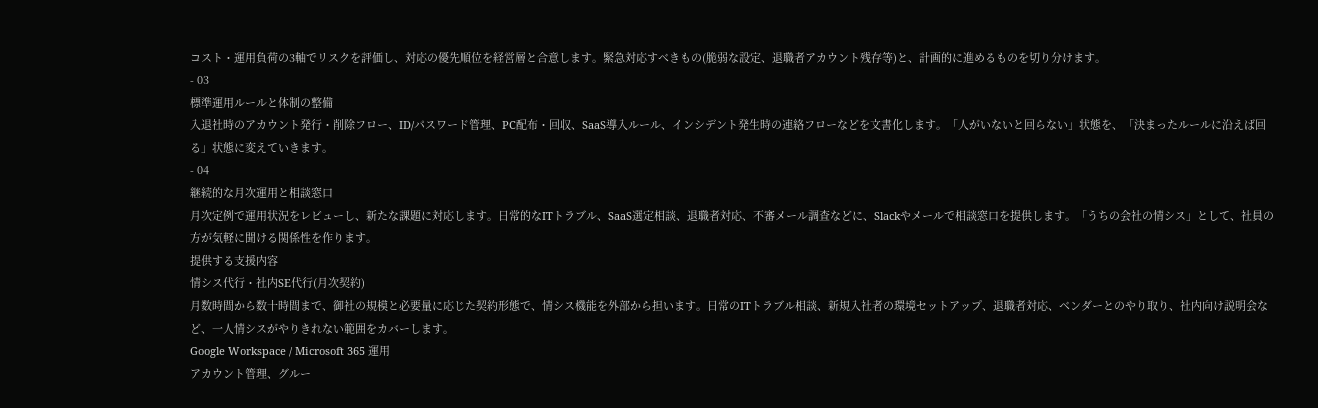コスト・運用負荷の3軸でリスクを評価し、対応の優先順位を経営層と合意します。緊急対応すべきもの(脆弱な設定、退職者アカウント残存等)と、計画的に進めるものを切り分けます。
- 03
標準運用ルールと体制の整備
入退社時のアカウント発行・削除フロー、ID/パスワード管理、PC配布・回収、SaaS導入ルール、インシデント発生時の連絡フローなどを文書化します。「人がいないと回らない」状態を、「決まったルールに沿えば回る」状態に変えていきます。
- 04
継続的な月次運用と相談窓口
月次定例で運用状況をレビューし、新たな課題に対応します。日常的なITトラブル、SaaS選定相談、退職者対応、不審メール調査などに、Slackやメールで相談窓口を提供します。「うちの会社の情シス」として、社員の方が気軽に聞ける関係性を作ります。
提供する支援内容
情シス代行・社内SE代行(月次契約)
月数時間から数十時間まで、御社の規模と必要量に応じた契約形態で、情シス機能を外部から担います。日常のITトラブル相談、新規入社者の環境セットアップ、退職者対応、ベンダーとのやり取り、社内向け説明会など、一人情シスがやりきれない範囲をカバーします。
Google Workspace / Microsoft 365 運用
アカウント管理、グルー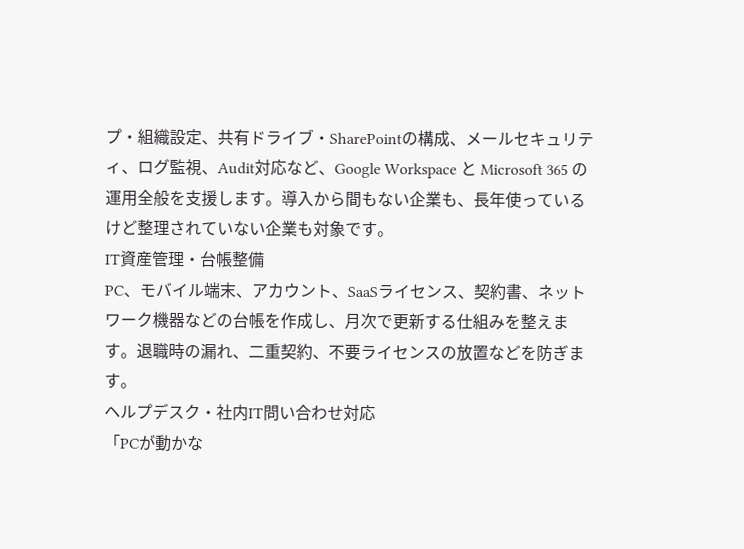プ・組織設定、共有ドライブ・SharePointの構成、メールセキュリティ、ログ監視、Audit対応など、Google Workspace と Microsoft 365 の運用全般を支援します。導入から間もない企業も、長年使っているけど整理されていない企業も対象です。
IT資産管理・台帳整備
PC、モバイル端末、アカウント、SaaSライセンス、契約書、ネットワーク機器などの台帳を作成し、月次で更新する仕組みを整えます。退職時の漏れ、二重契約、不要ライセンスの放置などを防ぎます。
ヘルプデスク・社内IT問い合わせ対応
「PCが動かな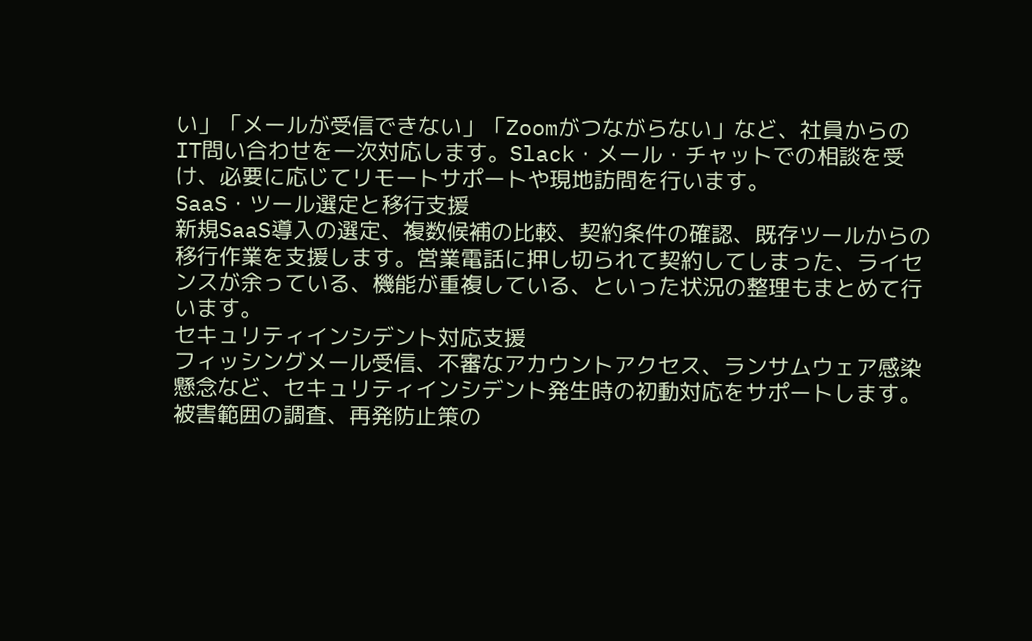い」「メールが受信できない」「Zoomがつながらない」など、社員からのIT問い合わせを一次対応します。Slack・メール・チャットでの相談を受け、必要に応じてリモートサポートや現地訪問を行います。
SaaS・ツール選定と移行支援
新規SaaS導入の選定、複数候補の比較、契約条件の確認、既存ツールからの移行作業を支援します。営業電話に押し切られて契約してしまった、ライセンスが余っている、機能が重複している、といった状況の整理もまとめて行います。
セキュリティインシデント対応支援
フィッシングメール受信、不審なアカウントアクセス、ランサムウェア感染懸念など、セキュリティインシデント発生時の初動対応をサポートします。被害範囲の調査、再発防止策の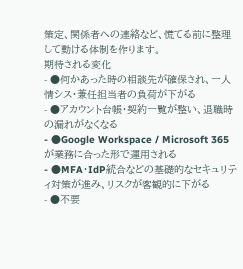策定、関係者への連絡など、慌てる前に整理して動ける体制を作ります。
期待される変化
- ●何かあった時の相談先が確保され、一人情シス・兼任担当者の負荷が下がる
- ●アカウント台帳・契約一覧が整い、退職時の漏れがなくなる
- ●Google Workspace / Microsoft 365 が業務に合った形で運用される
- ●MFA・IdP統合などの基礎的なセキュリティ対策が進み、リスクが客観的に下がる
- ●不要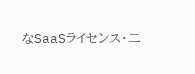なSaaSライセンス・二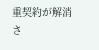重契約が解消さ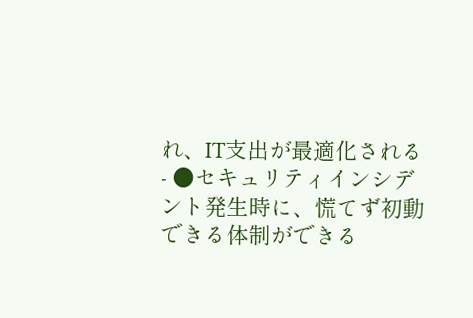れ、IT支出が最適化される
- ●セキュリティインシデント発生時に、慌てず初動できる体制ができる